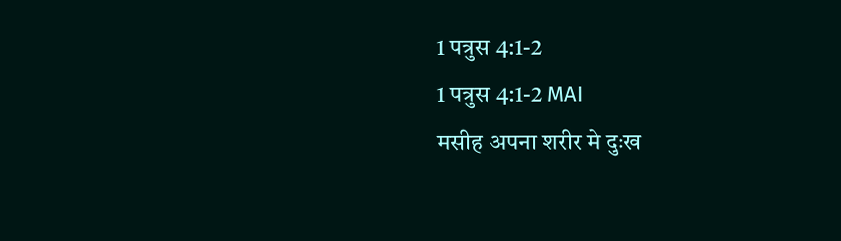1 पत्रुस 4:1-2
1 पत्रुस 4:1-2 MAI
मसीह अपना शरीर मे दुःख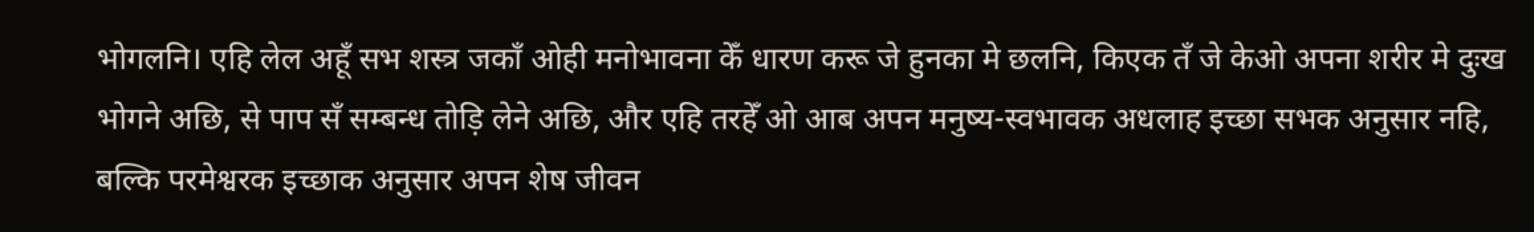भोगलनि। एहि लेल अहूँ सभ शस्त्र जकाँ ओही मनोभावना केँ धारण करू जे हुनका मे छलनि, किएक तँ जे केओ अपना शरीर मे दुःख भोगने अछि, से पाप सँ सम्बन्ध तोड़ि लेने अछि, और एहि तरहेँ ओ आब अपन मनुष्य-स्वभावक अधलाह इच्छा सभक अनुसार नहि, बल्कि परमेश्वरक इच्छाक अनुसार अपन शेष जीवन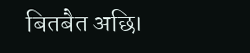बितबैत अछि।